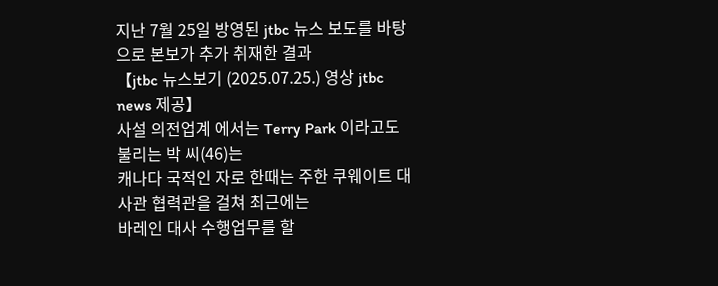지난 7월 25일 방영된 jtbc 뉴스 보도를 바탕으로 본보가 추가 취재한 결과
【jtbc 뉴스보기 (2025.07.25.) 영상 jtbc news 제공】
사설 의전업계 에서는 Terry Park 이라고도 불리는 박 씨(46)는
캐나다 국적인 자로 한때는 주한 쿠웨이트 대사관 협력관을 걸쳐 최근에는
바레인 대사 수행업무를 할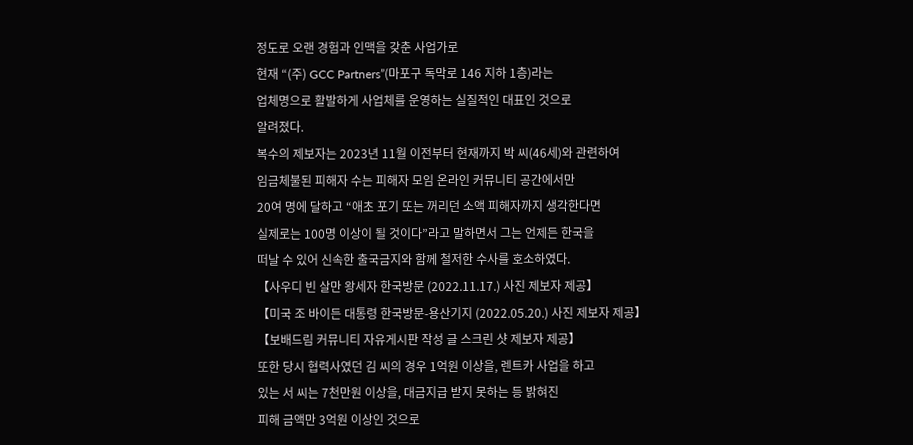정도로 오랜 경험과 인맥을 갖춘 사업가로
현재 “(주) GCC Partners”(마포구 독막로 146 지하 1층)라는
업체명으로 활발하게 사업체를 운영하는 실질적인 대표인 것으로
알려졌다.
복수의 제보자는 2023년 11월 이전부터 현재까지 박 씨(46세)와 관련하여
임금체불된 피해자 수는 피해자 모임 온라인 커뮤니티 공간에서만
20여 명에 달하고 “애초 포기 또는 꺼리던 소액 피해자까지 생각한다면
실제로는 100명 이상이 될 것이다”라고 말하면서 그는 언제든 한국을
떠날 수 있어 신속한 출국금지와 함께 철저한 수사를 호소하였다.
【사우디 빈 살만 왕세자 한국방문 (2022.11.17.) 사진 제보자 제공】
【미국 조 바이든 대통령 한국방문-용산기지 (2022.05.20.) 사진 제보자 제공】
【보배드림 커뮤니티 자유게시판 작성 글 스크린 샷 제보자 제공】
또한 당시 협력사였던 김 씨의 경우 1억원 이상을, 렌트카 사업을 하고
있는 서 씨는 7천만원 이상을, 대금지급 받지 못하는 등 밝혀진
피해 금액만 3억원 이상인 것으로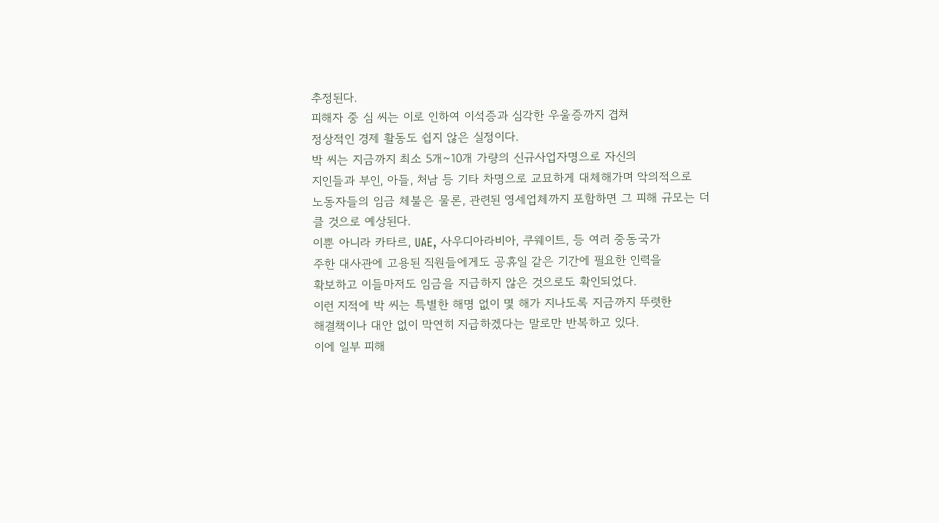추정된다.
피해자 중 심 씨는 이로 인하여 이석증과 심각한 우울증까지 겹쳐
정상적인 경제 활동도 쉽지 않은 실정이다.
박 씨는 지금까지 최소 5개~10개 가량의 신규사업자명으로 자신의
지인들과 부인, 아들, 처남 등 기타 차명으로 교묘하게 대체해가며 악의적으로
노동자들의 임금 체불은 물론, 관련된 영세업체까지 포함하면 그 피해 규모는 더 클 것으로 예상된다.
이뿐 아니라 카타르, UAE, 사우디아라비아, 쿠웨이트, 등 여러 중동국가
주한 대사관에 고용된 직원들에게도 공휴일 같은 기간에 필요한 인력을
확보하고 이들마저도 임금을 지급하지 않은 것으로도 확인되었다.
이런 지적에 박 씨는 특별한 해명 없이 몇 해가 지나도록 지금까지 뚜렷한
해결책이나 대안 없이 막연히 지급하겠다는 말로만 반복하고 있다.
이에 일부 피해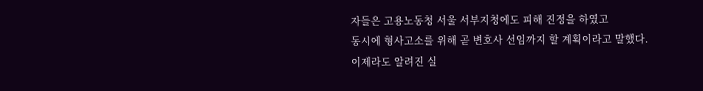자들은 고용노동청 서울 서부지청에도 피해 진정을 하였고
동시에 형사고소를 위해 곧 변호사 선임까지 할 계획이라고 말했다.
이제라도 알려진 실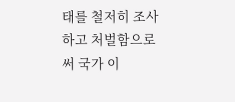태를 철저히 조사하고 처벌함으로써 국가 이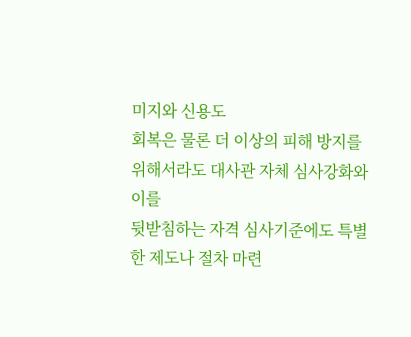미지와 신용도
회복은 물론 더 이상의 피해 방지를 위해서라도 대사관 자체 심사강화와 이를
뒷받침하는 자격 심사기준에도 특별한 제도나 절차 마련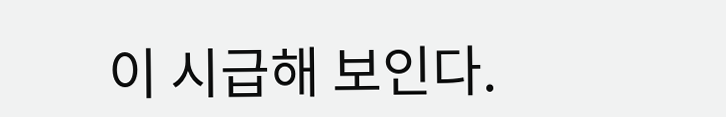이 시급해 보인다.